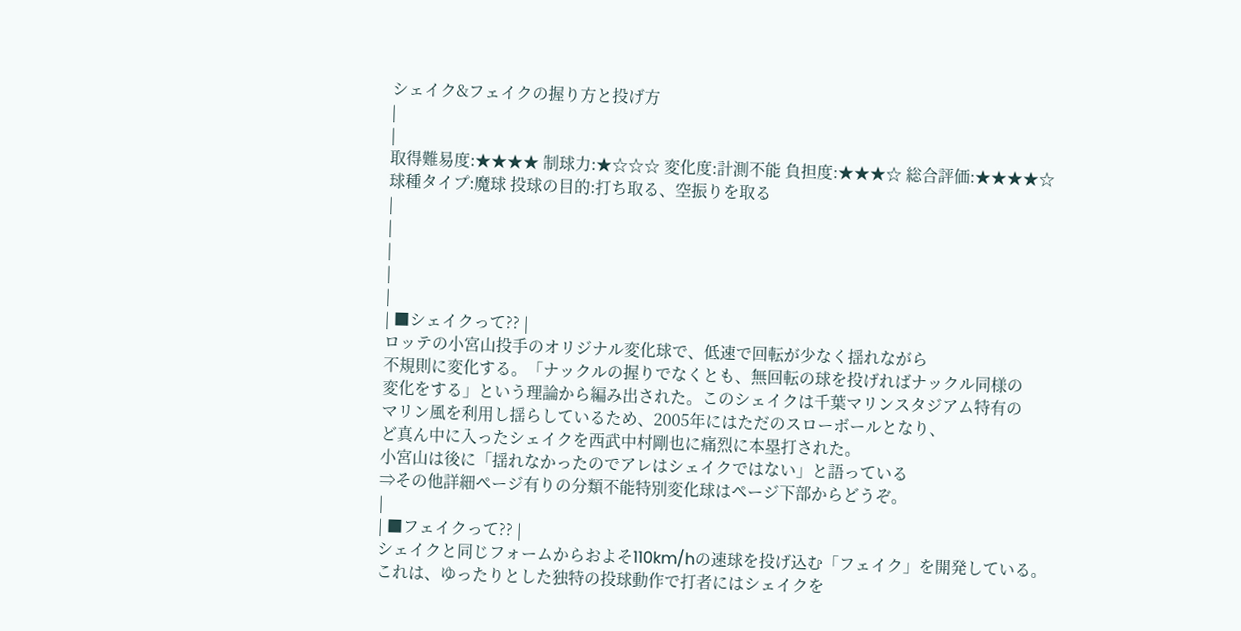シェイク&フェイクの握り方と投げ方
|
|
取得難易度:★★★★ 制球力:★☆☆☆ 変化度:計測不能 負担度:★★★☆ 総合評価:★★★★☆
球種タイプ:魔球 投球の目的:打ち取る、空振りを取る
|
|
|
|
|
| ■シェイクって?? |
ロッテの小宮山投手のオリジナル変化球で、低速で回転が少なく揺れながら
不規則に変化する。「ナックルの握りでなくとも、無回転の球を投げればナックル同様の
変化をする」という理論から編み出された。このシェイクは千葉マリンスタジアム特有の
マリン風を利用し揺らしているため、2005年にはただのスローボールとなり、
ど真ん中に入ったシェイクを西武中村剛也に痛烈に本塁打された。
小宮山は後に「揺れなかったのでアレはシェイクではない」と語っている
⇒その他詳細ページ有りの分類不能特別変化球はページ下部からどうぞ。
|
| ■フェイクって?? |
シェイクと同じフォームからおよそ110km/hの速球を投げ込む「フェイク」を開発している。
これは、ゆったりとした独特の投球動作で打者にはシェイクを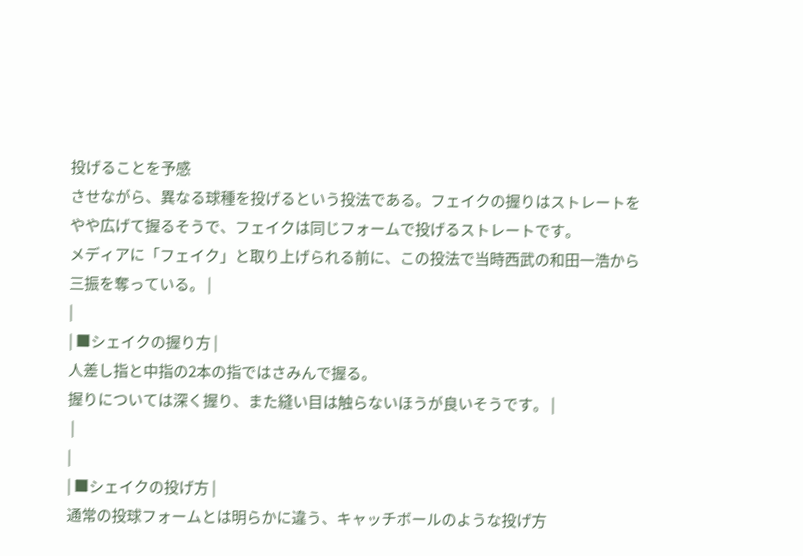投げることを予感
させながら、異なる球種を投げるという投法である。フェイクの握りはストレートを
やや広げて握るそうで、フェイクは同じフォームで投げるストレートです。
メディアに「フェイク」と取り上げられる前に、この投法で当時西武の和田一浩から
三振を奪っている。 |
|
| ■シェイクの握り方 |
人差し指と中指の2本の指ではさみんで握る。
握りについては深く握り、また縫い目は触らないほうが良いそうです。 |
 |
|
| ■シェイクの投げ方 |
通常の投球フォームとは明らかに違う、キャッチボールのような投げ方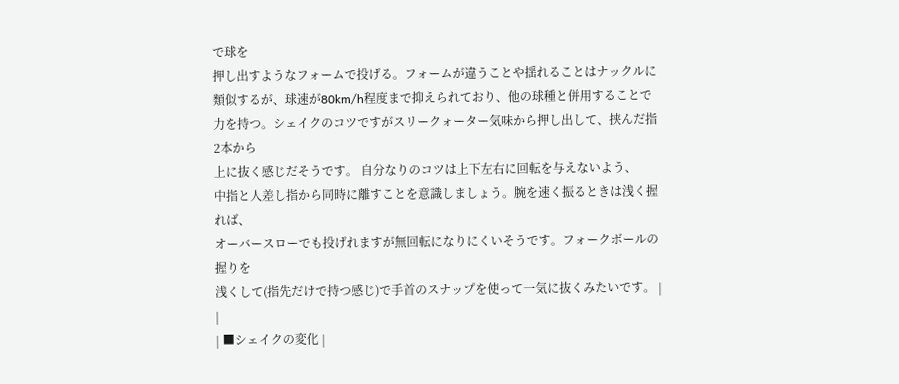で球を
押し出すようなフォームで投げる。フォームが違うことや揺れることはナックルに
類似するが、球速が80km/h程度まで抑えられており、他の球種と併用することで
力を持つ。シェイクのコツですがスリークォーター気味から押し出して、挟んだ指2本から
上に抜く感じだそうです。 自分なりのコツは上下左右に回転を与えないよう、
中指と人差し指から同時に離すことを意識しましょう。腕を速く振るときは浅く握れば、
オーバースローでも投げれますが無回転になりにくいそうです。フォークボールの握りを
浅くして(指先だけで持つ感じ)で手首のスナップを使って一気に抜くみたいです。 |
|
| ■シェイクの変化 |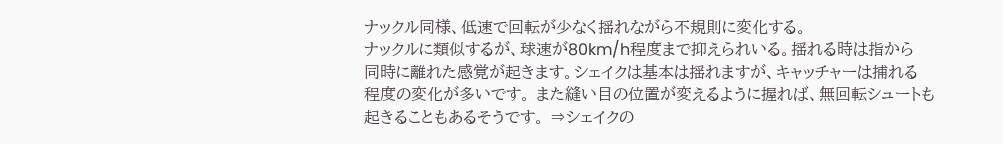ナックル同様、低速で回転が少なく揺れながら不規則に変化する。
ナックルに類似するが、球速が80km/h程度まで抑えられいる。揺れる時は指から
同時に離れた感覚が起きます。シェイクは基本は揺れますが、キャッチャーは捕れる
程度の変化が多いです。 また縫い目の位置が変えるように握れば、無回転シュートも
起きることもあるそうです。 ⇒シェイクの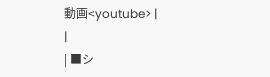動画<youtube> |
|
| ■シ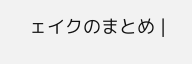ェイクのまとめ |